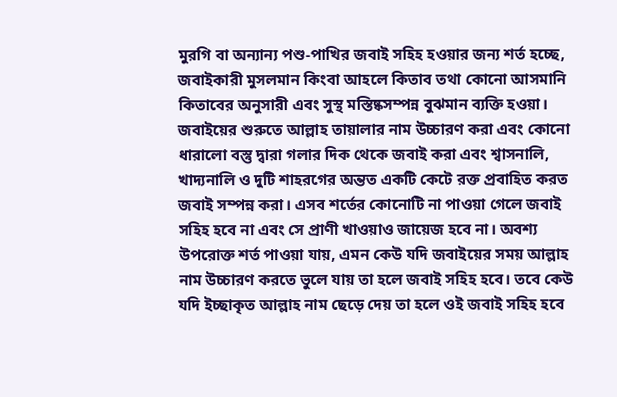মুরগি বা অন্যান্য পশু-পাখির জবাই সহিহ হওয়ার জন্য শর্ত হচ্ছে, জবাইকারী মুসলমান কিংবা আহলে কিতাব তথা কোনো আসমানি কিতাবের অনুসারী এবং সুস্থ মস্তিষ্কসম্পন্ন বুঝমান ব্যক্তি হওয়া। জবাইয়ের শুরুতে আল্লাহ তায়ালার নাম উচ্চারণ করা এবং কোনো ধারালো বস্তু দ্বারা গলার দিক থেকে জবাই করা এবং শ্বাসনালি, খাদ্যনালি ও দুটি শাহরগের অন্তত একটি কেটে রক্ত প্রবাহিত করত জবাই সম্পন্ন করা। এসব শর্তের কোনোটি না পাওয়া গেলে জবাই সহিহ হবে না এবং সে প্রাণী খাওয়াও জায়েজ হবে না। অবশ্য উপরোক্ত শর্ত পাওয়া যায়, এমন কেউ যদি জবাইয়ের সময় আল্লাহ নাম উচ্চারণ করতে ভুলে যায় তা হলে জবাই সহিহ হবে। তবে কেউ যদি ইচ্ছাকৃত আল্লাহ নাম ছেড়ে দেয় তা হলে ওই জবাই সহিহ হবে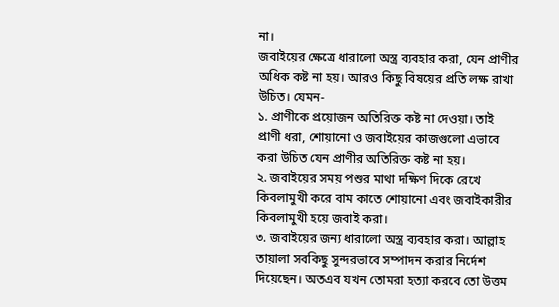না।
জবাইয়ের ক্ষেত্রে ধারালো অস্ত্র ব্যবহার করা, যেন প্রাণীর অধিক কষ্ট না হয়। আরও কিছু বিষয়ের প্রতি লক্ষ রাখা উচিত। যেমন-
১. প্রাণীকে প্রয়োজন অতিরিক্ত কষ্ট না দেওয়া। তাই প্রাণী ধরা, শোয়ানো ও জবাইয়ের কাজগুলো এভাবে করা উচিত যেন প্রাণীর অতিরিক্ত কষ্ট না হয়।
২. জবাইয়ের সময় পশুর মাথা দক্ষিণ দিকে রেখে কিবলামুখী করে বাম কাতে শোয়ানো এবং জবাইকারীর কিবলামুখী হয়ে জবাই করা।
৩. জবাইয়ের জন্য ধারালো অস্ত্র ব্যবহার করা। আল্লাহ তায়ালা সবকিছু সুন্দরভাবে সম্পাদন করার নির্দেশ দিয়েছেন। অতএব যখন তোমরা হত্যা করবে তো উত্তম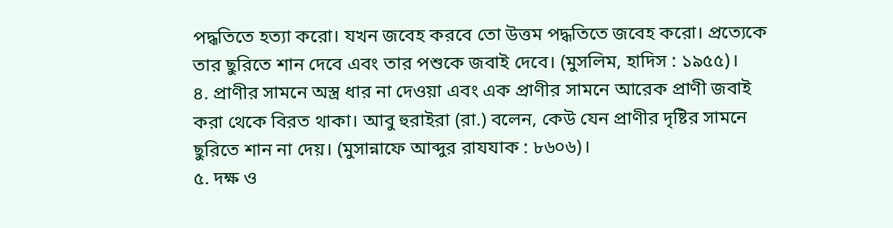পদ্ধতিতে হত্যা করো। যখন জবেহ করবে তো উত্তম পদ্ধতিতে জবেহ করো। প্রত্যেকে তার ছুরিতে শান দেবে এবং তার পশুকে জবাই দেবে। (মুসলিম, হাদিস : ১৯৫৫)।
৪. প্রাণীর সামনে অস্ত্র ধার না দেওয়া এবং এক প্রাণীর সামনে আরেক প্রাণী জবাই করা থেকে বিরত থাকা। আবু হুরাইরা (রা.) বলেন, কেউ যেন প্রাণীর দৃষ্টির সামনে ছুরিতে শান না দেয়। (মুসান্নাফে আব্দুর রাযযাক : ৮৬০৬)।
৫. দক্ষ ও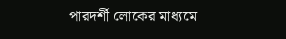পারদর্শী লোকের মাধ্যমে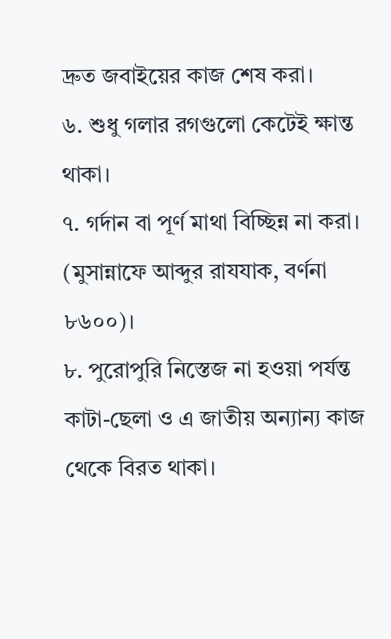দ্রুত জবাইয়ের কাজ শেষ করা।
৬. শুধু গলার রগগুলো কেটেই ক্ষান্ত থাকা।
৭. গর্দান বা পূর্ণ মাথা বিচ্ছিন্ন না করা। (মুসান্নাফে আব্দুর রাযযাক, বর্ণনা ৮৬০০)।
৮. পুরোপুরি নিস্তেজ না হওয়া পর্যন্ত কাটা-ছেলা ও এ জাতীয় অন্যান্য কাজ থেকে বিরত থাকা।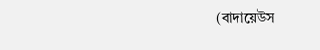(বাদায়েউস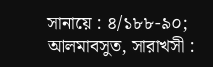সানায়ে : ৪/১৮৮-৯০; আলমাবসুত, সারাখসী :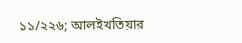১১/২২৬; আলইখতিয়ার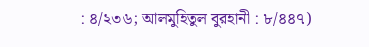: ৪/২৩৬; আলমুহিতুল বুরহানী : ৮/৪৪৭)